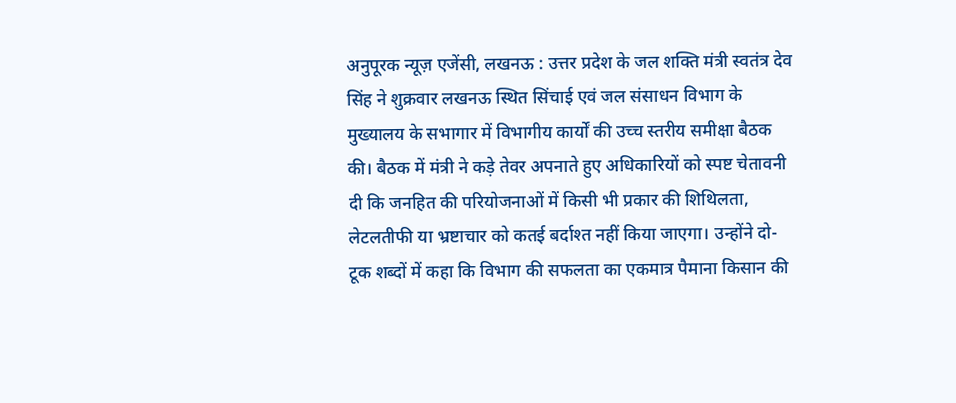अनुपूरक न्यूज़ एजेंसी, लखनऊ : उत्तर प्रदेश के जल शक्ति मंत्री स्वतंत्र देव सिंह ने शुक्रवार लखनऊ स्थित सिंचाई एवं जल संसाधन विभाग के मुख्यालय के सभागार में विभागीय कार्यों की उच्च स्तरीय समीक्षा बैठक की। बैठक में मंत्री ने कड़े तेवर अपनाते हुए अधिकारियों को स्पष्ट चेतावनी दी कि जनहित की परियोजनाओं में किसी भी प्रकार की शिथिलता, लेटलतीफी या भ्रष्टाचार को कतई बर्दाश्त नहीं किया जाएगा। उन्होंने दो-टूक शब्दों में कहा कि विभाग की सफलता का एकमात्र पैमाना किसान की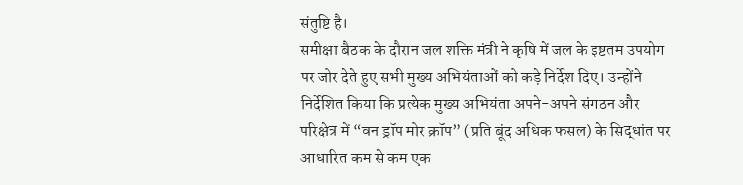संतुष्टि है।
समीक्षा बैठक के दौरान जल शक्ति मंत्री ने कृषि में जल के इष्टतम उपयोग पर जोर देते हुए सभी मुख्य अभियंताओं को कड़े निर्देश दिए। उन्होंने निर्देशित किया कि प्रत्येक मुख्य अभियंता अपने-अपने संगठन और परिक्षेत्र में “वन ड्रॉप मोर क्रॉप” (प्रति बूंद अधिक फसल) के सिद्धांत पर आधारित कम से कम एक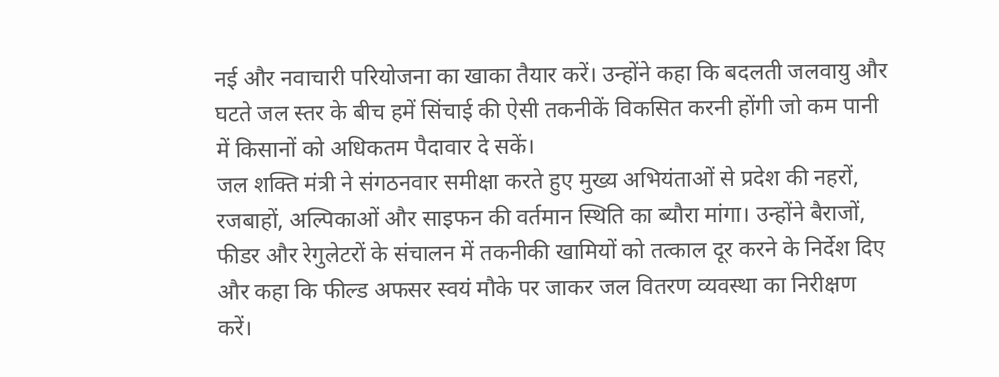नई और नवाचारी परियोजना का खाका तैयार करें। उन्होंने कहा कि बदलती जलवायु और घटते जल स्तर के बीच हमें सिंचाई की ऐसी तकनीकें विकसित करनी होंगी जो कम पानी में किसानों को अधिकतम पैदावार दे सकें।
जल शक्ति मंत्री ने संगठनवार समीक्षा करते हुए मुख्य अभियंताओं से प्रदेश की नहरों, रजबाहों, अल्पिकाओं और साइफन की वर्तमान स्थिति का ब्यौरा मांगा। उन्होंने बैराजों, फीडर और रेगुलेटरों के संचालन में तकनीकी खामियों को तत्काल दूर करने के निर्देश दिए और कहा कि फील्ड अफसर स्वयं मौके पर जाकर जल वितरण व्यवस्था का निरीक्षण करें।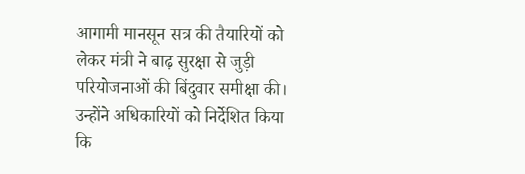आगामी मानसून सत्र की तैयारियों को लेकर मंत्री ने बाढ़ सुरक्षा से जुड़ी परियोजनाओं की बिंदुवार समीक्षा की। उन्होंने अधिकारियों को निर्देशित किया कि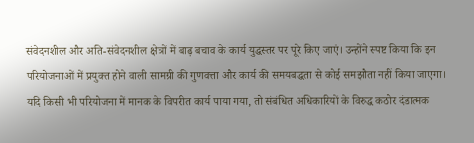संवेदनशील और अति-संवेदनशील क्षेत्रों में बाढ़ बचाव के कार्य युद्धस्तर पर पूरे किए जाएं। उन्होंने स्पष्ट किया कि इन परियोजनाओं में प्रयुक्त होने वाली सामग्री की गुणवत्ता और कार्य की समयबद्धता से कोई समझौता नहीं किया जाएगा। यदि किसी भी परियोजना में मानक के विपरीत कार्य पाया गया, तो संबंधित अधिकारियों के विरुद्ध कठोर दंडात्मक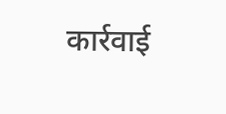कार्रवाई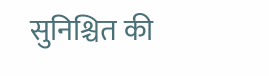सुनिश्चित की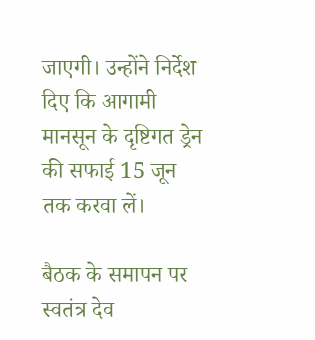जाएगी। उन्होंने निर्देश दिए कि आगामी मानसून के दृष्टिगत ड्रेन की सफाई 15 जून तक करवा लें।

बैठक के समापन पर स्वतंत्र देव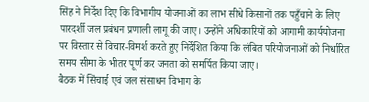सिंह ने निर्देश दिए कि विभागीय योजनाओं का लाभ सीधे किसानों तक पहुँचाने के लिए पारदर्शी जल प्रबंधन प्रणाली लागू की जाए। उन्होंने अधिकारियों को आगामी कार्ययोजना पर विस्तार से विचार-विमर्श करते हुए निर्देशित किया कि लंबित परियोजनाओं को निर्धारित समय सीमा के भीतर पूर्ण कर जनता को समर्पित किया जाए।
बैठक में सिंचाई एवं जल संसाधन विभाग के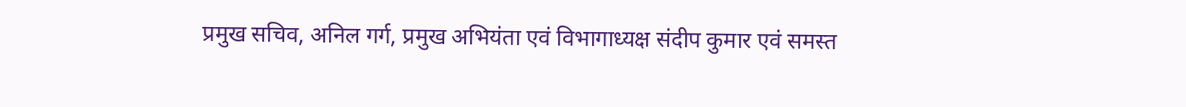प्रमुख सचिव, अनिल गर्ग, प्रमुख अभियंता एवं विभागाध्यक्ष संदीप कुमार एवं समस्त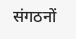संगठनों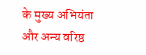के मुख्य अभियंता और अन्य वरिष्ठ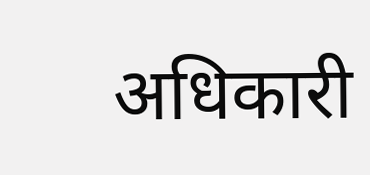अधिकारी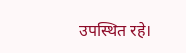उपस्थित रहे।